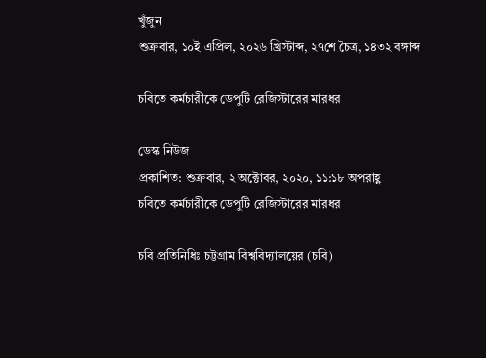খুঁজুন
শুক্রবার, ১০ই এপ্রিল, ২০২৬ খ্রিস্টাব্দ, ২৭শে চৈত্র, ১৪৩২ বঙ্গাব্দ

চবিতে কর্মচারীকে ডেপুটি রেজিস্টারের মারধর

ডেস্ক নিউজ
প্রকাশিত: শুক্রবার, ২ অক্টোবর, ২০২০, ১১:১৮ অপরাহ্ণ
চবিতে কর্মচারীকে ডেপুটি রেজিস্টারের মারধর

চবি প্রতিনিধিঃ চট্টগ্রাম বিশ্ববিদ্যালয়ের (চবি)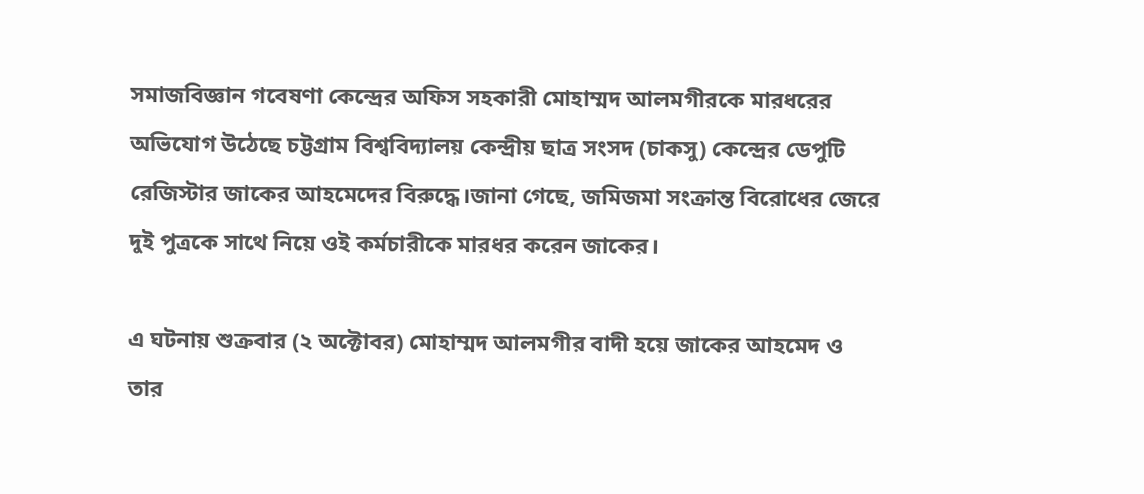সমাজবিজ্ঞান গবেষণা কেন্দ্রের অফিস সহকারী মোহাম্মদ আলমগীরকে মারধরের অভিযোগ উঠেছে চট্টগ্রাম বিশ্ববিদ্যালয় কেন্দ্রীয় ছাত্র সংসদ (চাকসু) কেন্দ্রের ডেপুটি রেজিস্টার জাকের আহমেদের বিরুদ্ধে।জানা গেছে, জমিজমা সংক্রান্ত বিরোধের জেরে দুই পুত্রকে সাথে নিয়ে ওই কর্মচারীকে মারধর করেন জাকের।

এ ঘটনায় শুক্রবার (২ অক্টোবর) মোহাম্মদ আলমগীর বাদী হয়ে জাকের আহমেদ ও তার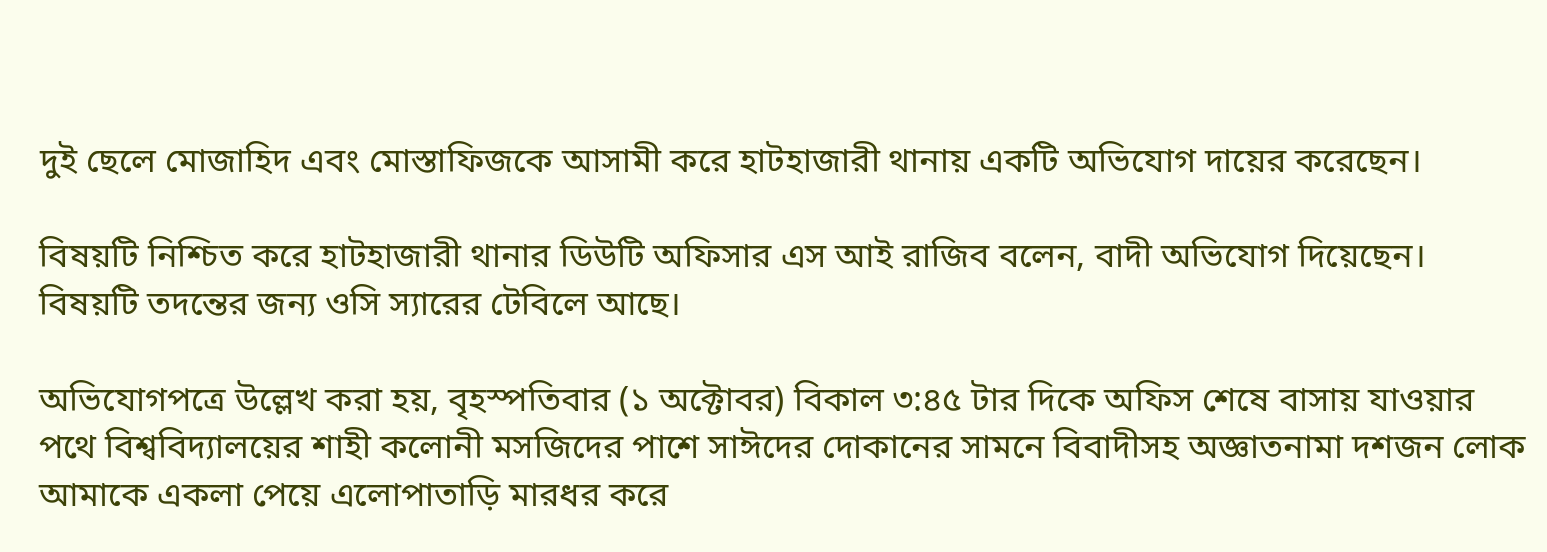দুই ছেলে মোজাহিদ এবং মোস্তাফিজকে আসামী করে হাটহাজারী থানায় একটি অভিযোগ দায়ের করেছেন।

বিষয়টি নিশ্চিত করে হাটহাজারী থানার ডিউটি অফিসার এস আই রাজিব বলেন, বাদী অভিযোগ দিয়েছেন। বিষয়টি তদন্তের জন্য ওসি স্যারের টেবিলে আছে।

অভিযোগপত্রে উল্লেখ করা হয়, বৃহস্পতিবার (১ অক্টোবর) বিকাল ৩:৪৫ টার দিকে অফিস শেষে বাসায় যাওয়ার পথে বিশ্ববিদ্যালয়ের শাহী কলোনী মসজিদের পাশে সাঈদের দোকানের সামনে বিবাদীসহ অজ্ঞাতনামা দশজন লোক আমাকে একলা পেয়ে এলোপাতাড়ি মারধর করে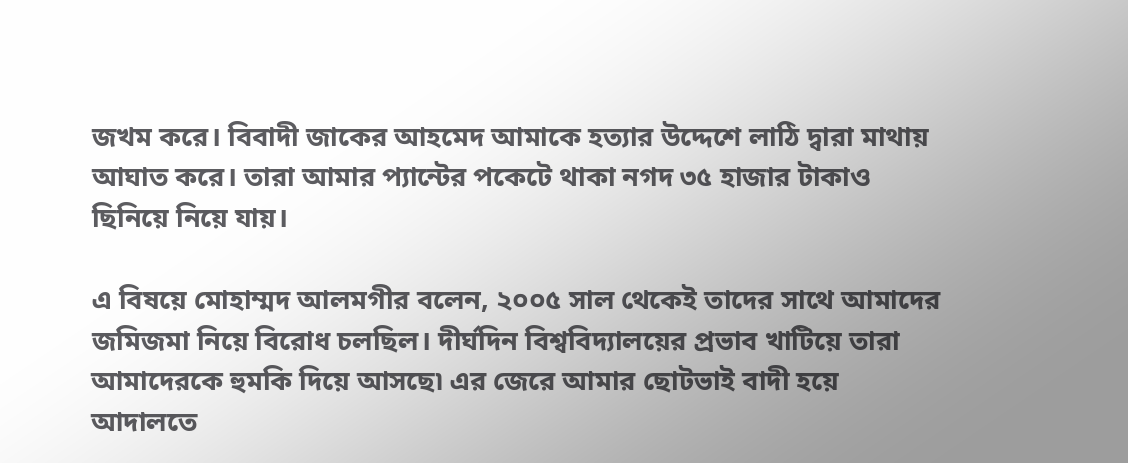জখম করে। বিবাদী জাকের আহমেদ আমাকে হত্যার উদ্দেশে লাঠি দ্বারা মাথায় আঘাত করে। তারা আমার প্যান্টের পকেটে থাকা নগদ ৩৫ হাজার টাকাও ছিনিয়ে নিয়ে যায়।

এ বিষয়ে মোহাম্মদ আলমগীর বলেন, ২০০৫ সাল থেকেই তাদের সাথে আমাদের জমিজমা নিয়ে বিরোধ চলছিল। দীর্ঘদিন বিশ্ববিদ্যালয়ের প্রভাব খাটিয়ে তারা আমাদেরকে হুমকি দিয়ে আসছে৷ এর জেরে আমার ছোটভাই বাদী হয়ে আদালতে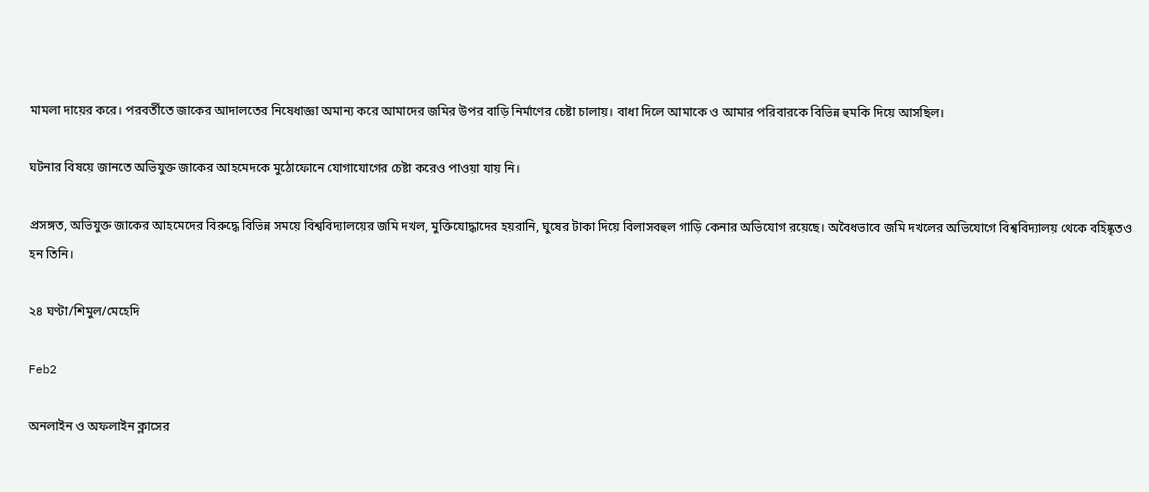মামলা দায়ের করে। পরবর্তীতে জাকের আদালতের নিষেধাজ্ঞা অমান্য করে আমাদের জমির উপর বাড়ি নির্মাণের চেষ্টা চালায়। বাধা দিলে আমাকে ও আমার পরিবারকে বিভিন্ন হুমকি দিয়ে আসছিল।

ঘটনার বিষয়ে জানতে অভিযুক্ত জাকের আহমেদকে মুঠোফোনে যোগাযোগের চেষ্টা করেও পাওয়া যায় নি।

প্রসঙ্গত, অভিযুক্ত জাকের আহমেদের বিরুদ্ধে বিভিন্ন সময়ে বিশ্ববিদ্যালয়ের জমি দখল, মুক্তিযোদ্ধাদের হয়রানি, ঘুষের টাকা দিয়ে বিলাসবহুল গাড়ি কেনার অভিযোগ রয়েছে। অবৈধভাবে জমি দখলের অভিযোগে বিশ্ববিদ্যালয় থেকে বহিষ্কৃতও হন তিনি।

২৪ ঘণ্টা/শিমুল/মেহেদি

Feb2

অনলাইন ও অফলাইন ক্লাসের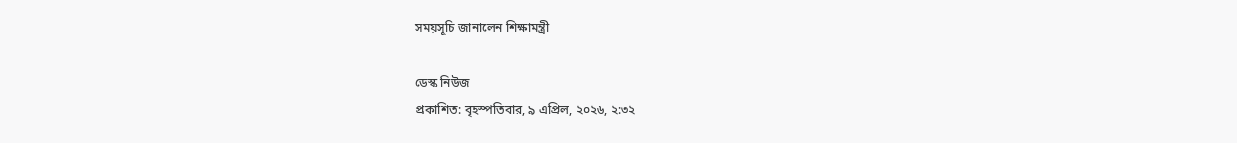সময়সূচি জানালেন শিক্ষামন্ত্রী

ডেস্ক নিউজ
প্রকাশিত: বৃহস্পতিবার, ৯ এপ্রিল, ২০২৬, ২:৩২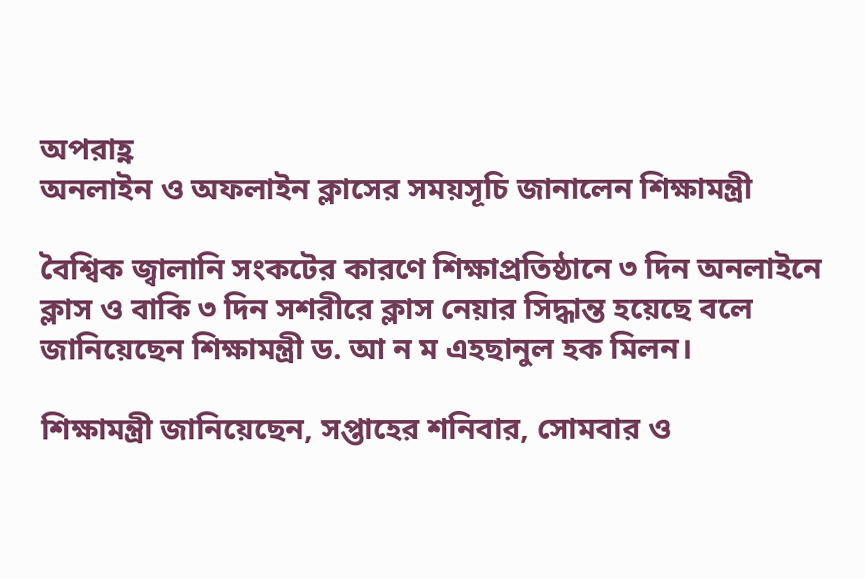অপরাহ্ণ
অনলাইন ও অফলাইন ক্লাসের সময়সূচি জানালেন শিক্ষামন্ত্রী

বৈশ্বিক জ্বালানি সংকটের কারণে শিক্ষাপ্রতিষ্ঠানে ৩ দিন অনলাইনে ক্লাস ও বাকি ৩ দিন সশরীরে ক্লাস নেয়ার সিদ্ধান্ত হয়েছে বলে জানিয়েছেন শিক্ষামন্ত্রী ড. আ ন ম এহছানুল হক মিলন।

শিক্ষামন্ত্রী জানিয়েছেন, সপ্তাহের শনিবার, সোমবার ও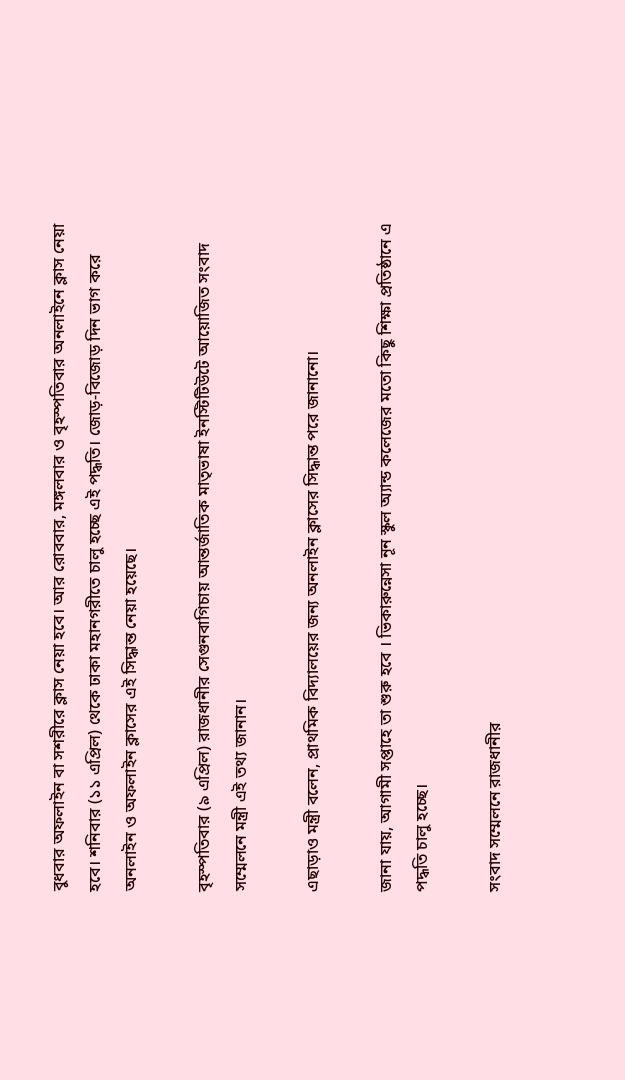বুধবার অফলাইন বা সশরীরে ক্লাস নেয়া হবে। আর রোববার, মঙ্গলবার ও বৃহস্পতিবার অনলাইনে ক্লাস নেয়া হবে। শনিবার (১১ এপ্রিল) থেকে ঢাকা মহানগরীতে চালু হচ্ছে এই পদ্ধতি। জোড়-বিজোড় দিন ভাগ করে অনলাইন ও অফলাইন ক্লাসের এই সিদ্ধান্ত নেয়া হয়েছে।

বৃহস্পতিবার (৯ এপ্রিল) রাজধানীর সেগুনবাগিচায় আন্তর্জাতিক মাতৃভাষা ইনস্টিটিউটে আয়োজিত সংবাদ সম্মেলনে মন্ত্রী এই তথ্য জানান।

এছাড়াও মন্ত্রী বলেন, প্রাথমিক বিদ্যালয়ের জন্য অনলাইন ক্লাসের সিদ্ধান্ত পরে জানানো।

জানা যায়, আগামী সপ্তাহে তা শুরু হবে । ভিকারুন্নেসা নূন স্কুল অ্যান্ড কলেজের মতো কিছু শিক্ষা প্রতিষ্ঠানে এ পদ্ধতি চালু হচ্ছে।

সংবাদ সম্মেলনে রাজধানীর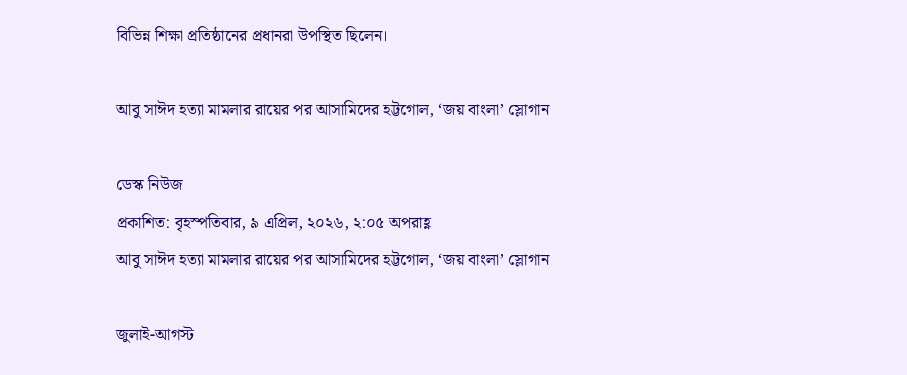বিভিন্ন শিক্ষা প্রতিষ্ঠানের প্রধানরা উপস্থিত ছিলেন।

আবু সাঈদ হত্যা মামলার রায়ের পর আসামিদের হট্টগোল, ‘জয় বাংলা’ স্লোগান

ডেস্ক নিউজ
প্রকাশিত: বৃহস্পতিবার, ৯ এপ্রিল, ২০২৬, ২:০৫ অপরাহ্ণ
আবু সাঈদ হত্যা মামলার রায়ের পর আসামিদের হট্টগোল, ‘জয় বাংলা’ স্লোগান

জুলাই-আগস্ট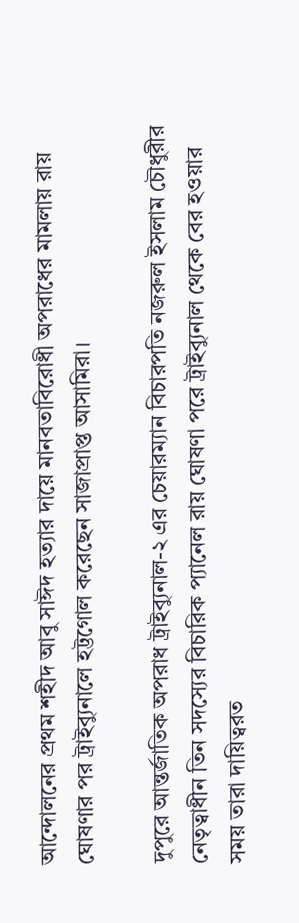আন্দোলনের প্রথম শহীদ আবু সাঈদ হত্যার দায়ে মানবতাবিরোধী অপরাধের মামলায় রায় ঘোষণার পর ট্রাইব্যুনালে হট্টগোল করেছেন সাজাপ্রাপ্ত আসামিরা।

দুপুরে আন্তর্জাতিক অপরাধ ট্রাইব্যুনাল-২ এর চেয়ারম্যান বিচারপতি নজরুল ইসলাম চৌধুরীর নেতৃত্বাধীন তিন সদস্যের বিচারিক প্যানেল রায় ঘোষণা পরে ট্রাইব্যুনাল থেকে বের হওয়ার সময় তারা দায়িত্বরত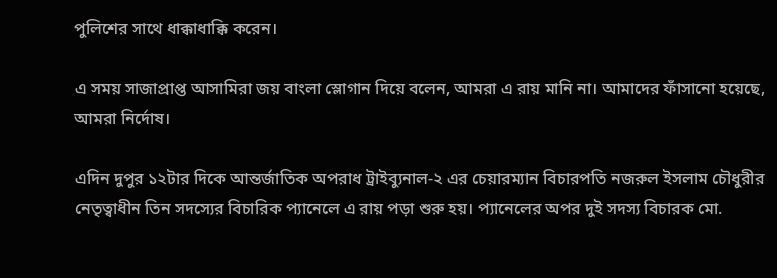পুলিশের সাথে ধাক্কাধাক্কি করেন।

এ সময় সাজাপ্রাপ্ত আসামিরা জয় বাংলা স্লোগান দিয়ে বলেন, আমরা এ রায় মানি না। আমাদের ফাঁসানো হয়েছে, আমরা নির্দোষ।

এদিন দুপুর ১২টার দিকে আন্তর্জাতিক অপরাধ ট্রাইব্যুনাল-২ এর চেয়ারম্যান বিচারপতি নজরুল ইসলাম চৌধুরীর নেতৃত্বাধীন তিন সদস্যের বিচারিক প্যানেলে এ রায় পড়া শুরু হয়। প্যানেলের অপর দুই সদস্য বিচারক মো.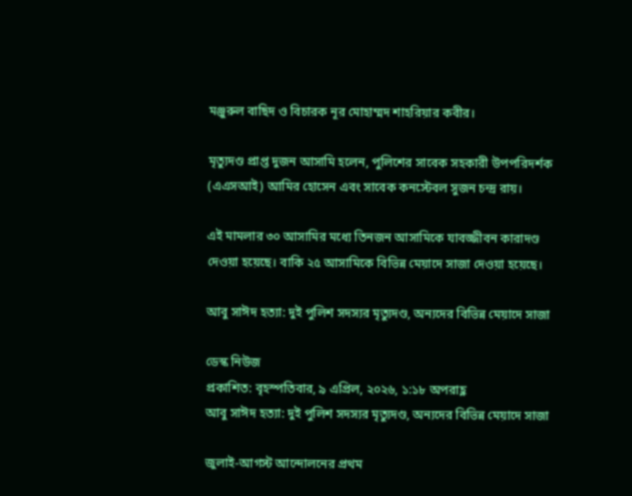মঞ্জুরুল বাছিদ ও বিচারক নূর মোহাম্মদ শাহরিয়ার কবীর।

মৃত্যুদণ্ড প্রাপ্ত দুজন আসামি হলেন, পুলিশের সাবেক সহকারী উপপরিদর্শক (এএসআই) আমির হোসেন এবং সাবেক কনস্টেবল সুজন চন্দ্র রায়।

এই মামলার ৩০ আসামির মধ্যে তিনজন আসামিকে যাবজ্জীবন কারাদণ্ড দেওয়া হয়েছে। বাকি ২৫ আসামিকে বিভিন্ন মেয়াদে সাজা দেওয়া হয়েছে।

আবু সাঈদ হত্যা: দুই পুলিশ সদস্যর মৃত্যুদণ্ড, অন্যদের বিভিন্ন মেয়াদে সাজা

ডেস্ক নিউজ
প্রকাশিত: বৃহস্পতিবার, ৯ এপ্রিল, ২০২৬, ১:১৮ অপরাহ্ণ
আবু সাঈদ হত্যা: দুই পুলিশ সদস্যর মৃত্যুদণ্ড, অন্যদের বিভিন্ন মেয়াদে সাজা

জুলাই-আগস্ট আন্দোলনের প্রথম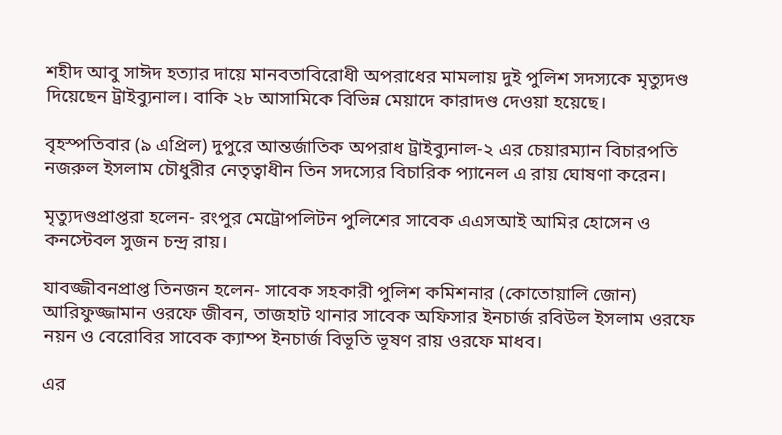শহীদ আবু সাঈদ হত্যার দায়ে মানবতাবিরোধী অপরাধের মামলায় দুই পুলিশ সদস্যকে মৃত্যুদণ্ড দিয়েছেন ট্রাইব্যুনাল। বাকি ২৮ আসামিকে বিভিন্ন মেয়াদে কারাদণ্ড দেওয়া হয়েছে।

বৃহস্পতিবার (৯ এপ্রিল) দুপুরে আন্তর্জাতিক অপরাধ ট্রাইব্যুনাল-২ এর চেয়ারম্যান বিচারপতি নজরুল ইসলাম চৌধুরীর নেতৃত্বাধীন তিন সদস্যের বিচারিক প্যানেল এ রায় ঘোষণা করেন।

মৃত্যুদণ্ডপ্রাপ্তরা হলেন- রংপুর মেট্রোপলিটন পুলিশের সাবেক এএসআই আমির হোসেন ও কনস্টেবল সুজন চন্দ্র রায়।

যাবজ্জীবনপ্রাপ্ত তিনজন হলেন- সাবেক সহকারী পুলিশ কমিশনার (কোতোয়ালি জোন) আরিফুজ্জামান ওরফে জীবন, তাজহাট থানার সাবেক অফিসার ইনচার্জ রবিউল ইসলাম ওরফে নয়ন ও বেরোবির সাবেক ক্যাম্প ইনচার্জ বিভূতি ভূষণ রায় ওরফে মাধব।

এর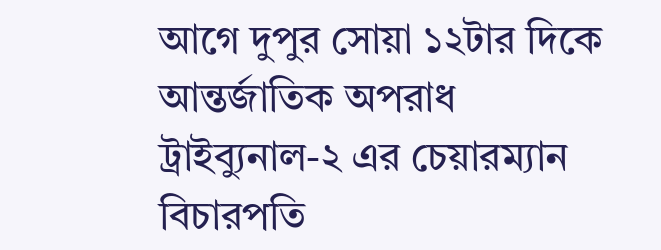আগে দুপুর সোয়া ১২টার দিকে আন্তর্জাতিক অপরাধ ট্রাইব্যুনাল-২ এর চেয়ারম্যান বিচারপতি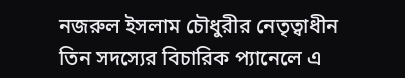নজরুল ইসলাম চৌধুরীর নেতৃত্বাধীন তিন সদস্যের বিচারিক প্যানেলে এ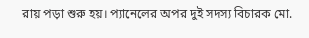রায় পড়া শুরু হয়। প্যানেলের অপর দুই সদস্য বিচারক মো.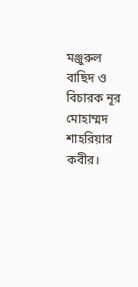মঞ্জুরুল বাছিদ ও বিচারক নূর মোহাম্মদ শাহরিয়ার কবীর।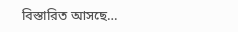বিস্তারিত আসছে…